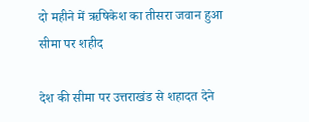दो महीने में ऋषिकेश का तीसरा जवान हुआ सीमा पर शहीद

देश की सीमा पर उत्तराखंड से शहादत देने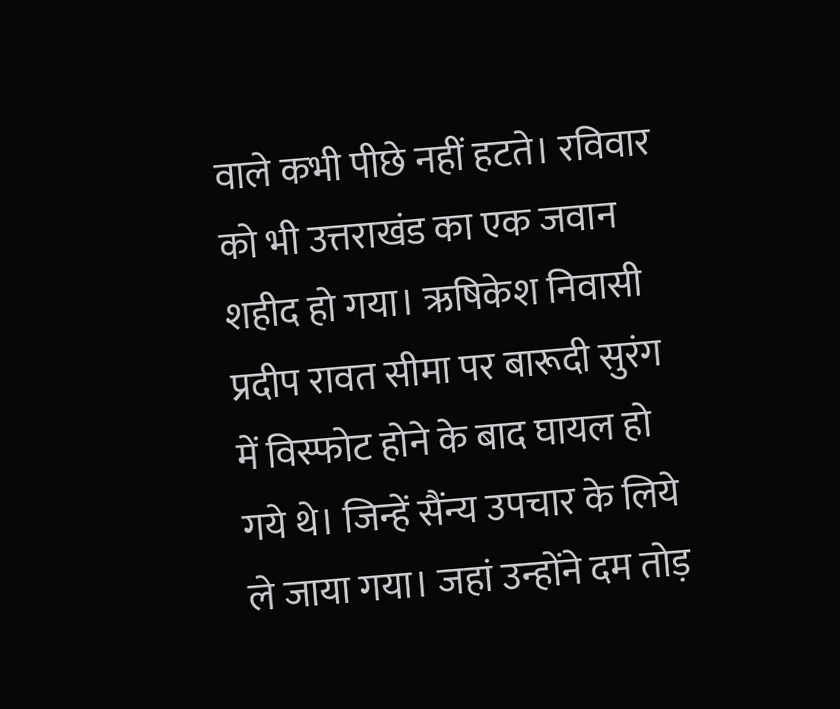वाले कभी पीछे नहीं हटते। रविवार को भी उत्तराखंड का एक जवान शहीद हो गया। ऋषिकेश निवासी प्रदीप रावत सीमा पर बारूदी सुरंग में विस्फोट होने के बाद घायल हो गये थे। जिन्हें सैंन्य उपचार के लिये ले जाया गया। जहां उन्होंने दम तोड़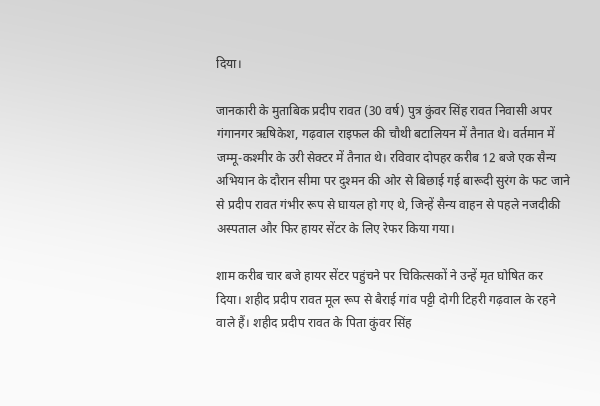दिया।

जानकारी के मुताबिक प्रदीप रावत (30 वर्ष) पुत्र कुंवर सिंह रावत निवासी अपर गंगानगर ऋषिकेश, गढ़वाल राइफल की चौथी बटालियन में तैनात थे। वर्तमान में जम्मू-कश्मीर के उरी सेक्टर में तैनात थे। रविवार दोपहर करीब 12 बजे एक सैन्य अभियान के दौरान सीमा पर दुश्मन की ओर से बिछाई गई बारूदी सुरंग के फट जाने से प्रदीप रावत गंभीर रूप से घायल हो गए थे, जिन्हें सैन्य वाहन से पहले नजदीकी अस्पताल और फिर हायर सेंटर के लिए रेफर किया गया।

शाम करीब चार बजे हायर सेंटर पहुंचने पर चिकित्सकों ने उन्हें मृत घोषित कर दिया। शहीद प्रदीप रावत मूल रूप से बैराई गांव पट्टी दोगी टिहरी गढ़वाल के रहने वाले हैं। शहीद प्रदीप रावत के पिता कुंवर सिंह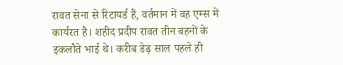रावत सेना से रिटायर्ड हैं, वर्तमान में वह एम्स में कार्यरत है। शहीद प्रदीप रावत तीन बहनों के इकलौते भाई थे। करीब डेढ़ साल पहले ही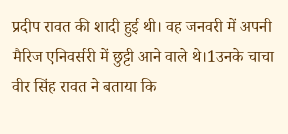प्रदीप रावत की शादी हुई थी। वह जनवरी में अपनी मैरिज एनिवर्सरी में छुट्टी आने वाले थे।1उनके चाचा वीर सिंह रावत ने बताया कि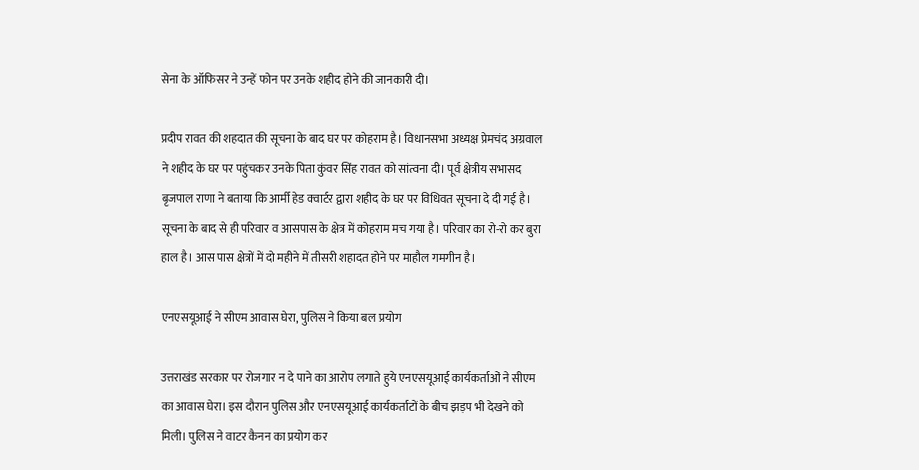सेना के ऑफिसर ने उन्हें फोन पर उनके शहीद होने की जानकारी दी।

प्रदीप रावत की शहदात की सूचना के बाद घर पर कोहराम है। विधानसभा अध्यक्ष प्रेमचंद अग्रवाल ने शहीद के घर पर पहुंचकर उनके पिता कुंवर सिंह रावत को सांत्वना दी। पूर्व क्षेत्रीय सभासद बृजपाल राणा ने बताया कि आर्मी हेड क्वार्टर द्वारा शहीद के घर पर विधिवत सूचना दे दी गई है। सूचना के बाद से ही परिवार व आसपास के क्षेत्र में कोहराम मच गया है। परिवार का रो-रो कर बुरा हाल है। आस पास क्षेत्रों में दो महीने में तीसरी शहादत होने पर माहौल गमगीन है।

एनएसयूआई ने सीएम आवास घेरा, पुलिस ने किया बल प्रयोग

उत्तराखंड सरकार पर रोजगार न दे पाने का आरोप लगाते हुये एनएसयूआई कार्यकर्ताओं ने सीएम का आवास घेरा। इस दौरान पुलिस और एनएसयूआई कार्यकर्ताटों के बीच झड़प भी देखने को मिली। पुलिस ने वाटर कैनन का प्रयोग कर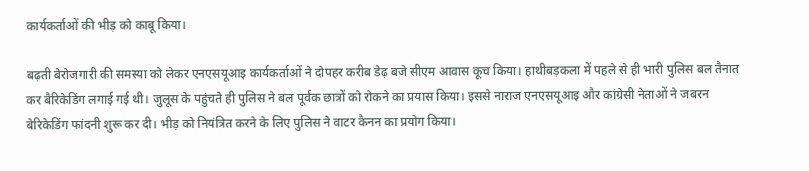कार्यकर्ताओं की भीड़ को काबू किया।

बढ़ती बेरोजगारी की समस्या को लेकर एनएसयूआइ कार्यकर्ताओं ने दोपहर करीब डेढ़ बजे सीएम आवास कूच किया। हाथीबड़कला में पहले से ही भारी पुलिस बल तैनात कर बैरिकेडिंग लगाई गई थी। जुलूस के पहुंचते ही पुलिस ने बल पूर्वक छात्रों को रोकने का प्रयास किया। इससे नाराज एनएसयूआइ और कांग्रेसी नेताओं ने जबरन बेरिकेडिंग फांदनी शुरू कर दी। भीड़ को नियंत्रित करने के लिए पुलिस ने वाटर कैनन का प्रयोग किया।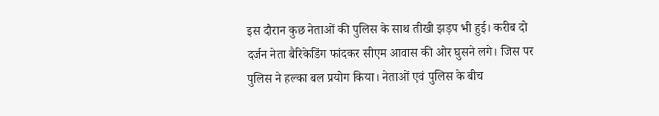इस दौरान कुछ नेताओं की पुलिस के साथ तीखी झड़प भी हुई। करीब दो दर्जन नेता बैरिकेडिंग फांदकर सीएम आवास की ओर घुसने लगे। जिस पर पुलिस ने हल्का बल प्रयोग किया। नेताओं एवं पुलिस के बीच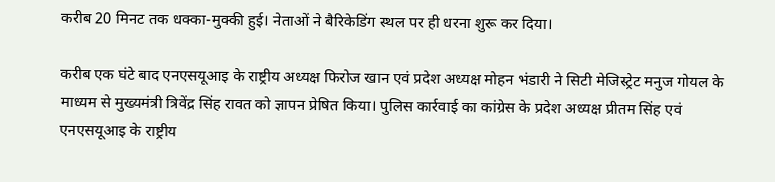करीब 20 मिनट तक धक्का-मुक्की हुई। नेताओं ने बैरिकेडिंग स्थल पर ही धरना शुरू कर दिया।

करीब एक घंटे बाद एनएसयूआइ के राष्ट्रीय अध्यक्ष फिरोज खान एवं प्रदेश अध्यक्ष मोहन भंडारी ने सिटी मेजिस्ट्रेट मनुज गोयल के माध्यम से मुख्यमंत्री त्रिवेंद्र सिंह रावत को ज्ञापन प्रेषित किया। पुलिस कार्रवाई का कांग्रेस के प्रदेश अध्यक्ष प्रीतम सिंह एवं एनएसयूआइ के राष्ट्रीय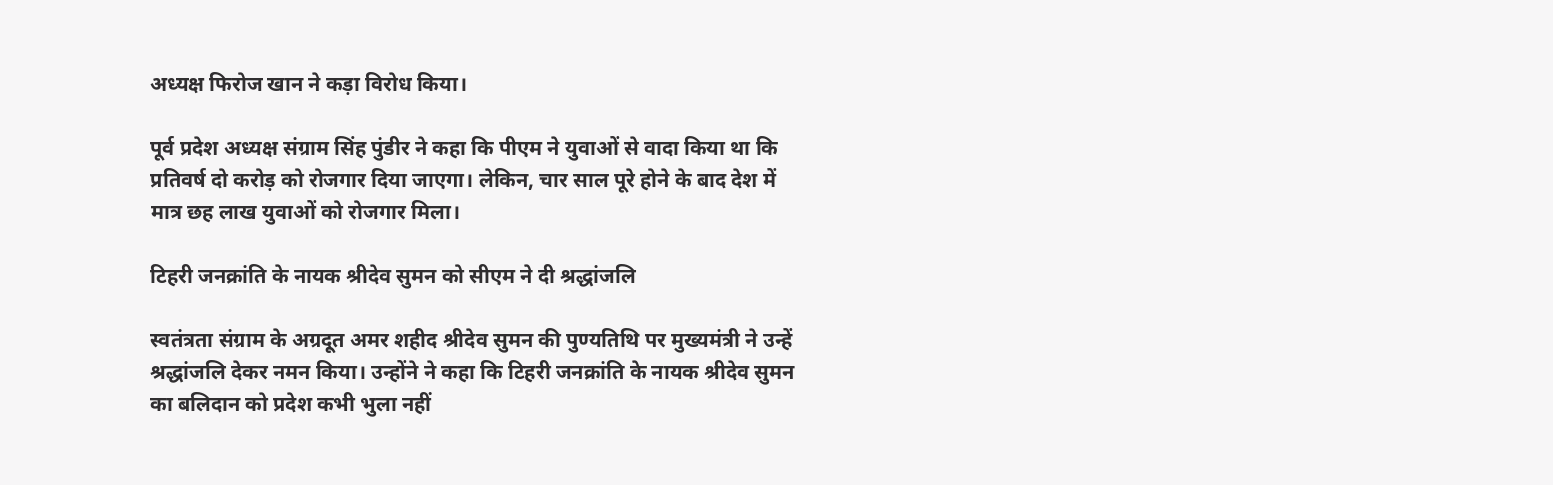अध्यक्ष फिरोज खान ने कड़ा विरोध किया।

पूर्व प्रदेश अध्यक्ष संग्राम सिंह पुंडीर ने कहा कि पीएम ने युवाओं से वादा किया था कि प्रतिवर्ष दो करोड़ को रोजगार दिया जाएगा। लेकिन, चार साल पूरे होने के बाद देश में मात्र छह लाख युवाओं को रोजगार मिला।

टिहरी जनक्रांति के नायक श्रीदेव सुमन को सीएम ने दी श्रद्धांजलि

स्वतंत्रता संग्राम के अग्रदूत अमर शहीद श्रीदेव सुमन की पुण्यतिथि पर मुख्यमंत्री ने उन्हें श्रद्धांजलि देकर नमन किया। उन्होंने ने कहा कि टिहरी जनक्रांति के नायक श्रीदेव सुमन का बलिदान को प्रदेश कभी भुला नहीं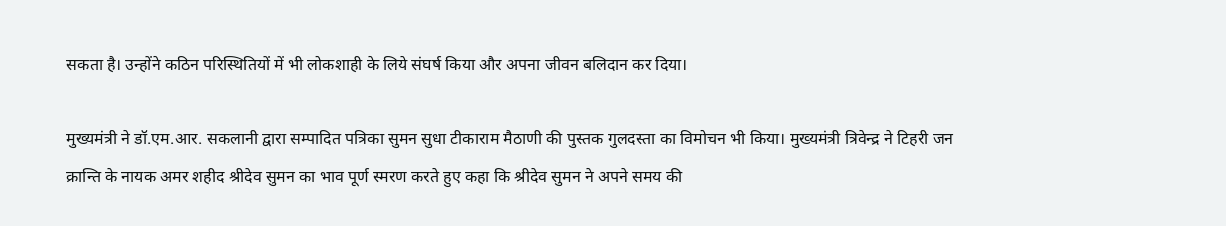सकता है। उन्होंने कठिन परिस्थितियों में भी लोकशाही के लिये संघर्ष किया और अपना जीवन बलिदान कर दिया।

मुख्यमंत्री ने डॉ.एम.आर. सकलानी द्वारा सम्पादित पत्रिका सुमन सुधा टीकाराम मैठाणी की पुस्तक गुलदस्ता का विमोचन भी किया। मुख्यमंत्री त्रिवेन्द्र ने टिहरी जन क्रान्ति के नायक अमर शहीद श्रीदेव सुमन का भाव पूर्ण स्मरण करते हुए कहा कि श्रीदेव सुमन ने अपने समय की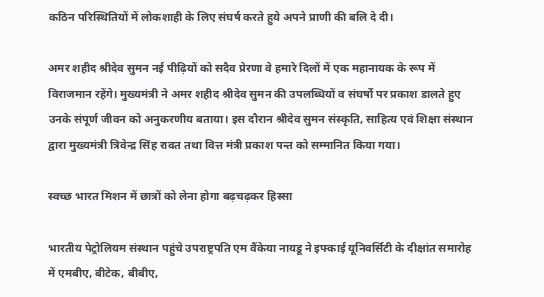कठिन परिस्थितियों में लोकशाही के लिए संघर्ष करते हुये अपने प्राणी की बलि दे दी।

अमर शहीद श्रीदेव सुमन नई पीढ़ियों को सदैव प्रेरणा वे हमारे दिलों में एक महानायक के रूप में विराजमान रहेंगे। मुख्यमंत्री ने अमर शहीद श्रीदेव सुमन की उपलब्धियों व संघर्षो पर प्रकाश डालते हुए उनके संपूर्ण जीवन को अनुकरणीय बताया। इस दौरान श्रीदेव सुमन संस्कृति, साहित्य एवं शिक्षा संस्थान द्वारा मुख्यमंत्री त्रिवेन्द्र सिंह रावत तथा वित्त मंत्री प्रकाश पन्त को सम्मानित किया गया।

स्वच्छ भारत मिशन में छात्रों को लेना होगा बढ़चढ़कर हिस्सा

भारतीय पेट्रोलियम संस्थान पहुंचे उपराष्ट्रपति एम वैंकेया नायडू ने इफ्काई यूनिवर्सिटी के दीक्षांत समारोह में एमबीए, बीटेक, बीबीए,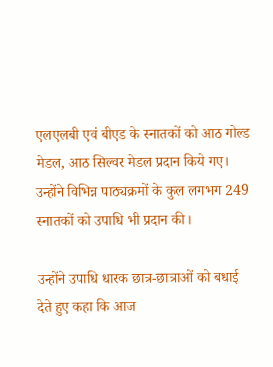एलएलबी एवं बीएड के स्नातकों को आठ गोल्ड मेडल, आठ सिल्वर मेडल प्रदान किये गए। उन्होंने विभिन्न पाठ्यक्रमों के कुल लगभग 249 स्नातकों को उपाधि भी प्रदान की।

उन्होंने उपाधि धारक छात्र-छात्राओं को बधाई देते हुए कहा कि आज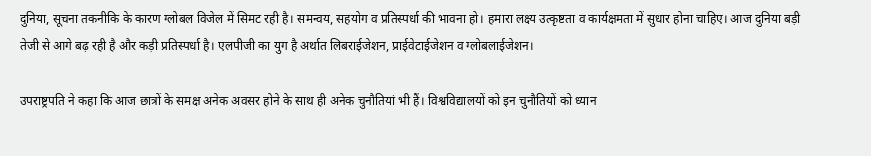दुनिया, सूचना तकनीकि के कारण ग्लोबल विजेल में सिमट रही है। समन्वय, सहयोग व प्रतिस्पर्धा की भावना हो। हमारा लक्ष्य उत्कृष्टता व कार्यक्षमता में सुधार होना चाहिए। आज दुनिया बड़ी तेजी से आगे बढ़ रही है और कड़ी प्रतिस्पर्धा है। एलपीजी का युग है अर्थात लिबराईजेशन, प्राईवेटाईजेशन व ग्लोबलाईजेशन।

उपराष्ट्रपति ने कहा कि आज छात्रों के समक्ष अनेक अवसर होने के साथ ही अनेक चुनौतियां भी हैं। विश्वविद्यालयों को इन चुनौतियों को ध्यान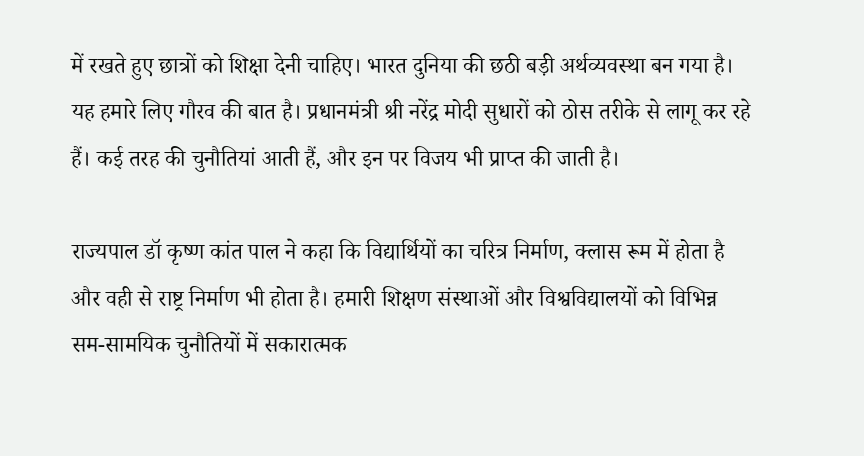में रखते हुए छात्रों को शिक्षा देनी चाहिए। भारत दुनिया की छठी बड़ी अर्थव्यवस्था बन गया है। यह हमारे लिए गौरव की बात है। प्रधानमंत्री श्री नरेंद्र मोदी सुधारों को ठोस तरीके से लागू कर रहे हैं। कई तरह की चुनौतियां आती हैं, और इन पर विजय भी प्राप्त की जाती है।

राज्यपाल डॉ कृष्ण कांत पाल ने कहा कि विद्यार्थियों का चरित्र निर्माण, क्लास रूम में होता है और वही से राष्ट्र निर्माण भी होता है। हमारी शिक्षण संस्थाओं और विश्वविद्यालयों को विभिन्न सम-सामयिक चुनौतियों में सकारात्मक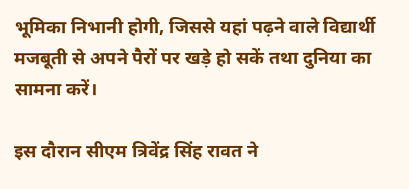भूमिका निभानी होगी, जिससे यहां पढ़ने वाले विद्यार्थी मजबूती से अपने पैरों पर खड़े हो सकें तथा दुनिया का सामना करें।

इस दौरान सीएम त्रिवेंद्र सिंह रावत ने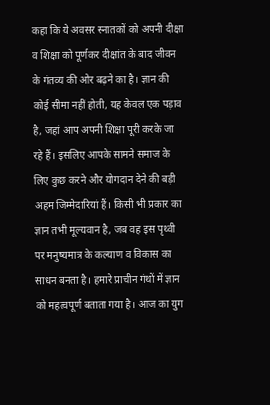कहा कि ये अवसर स्नातकों को अपनी दीक्षा व शिक्षा को पूर्णकर दीक्षांत के बाद जीवन के गंतव्य की ओर बढ़ने का है। ज्ञान की कोई सीमा नहीं होती, यह केवल एक पड़ाव है, जहां आप अपनी शिक्षा पूरी करके जा रहे हैं। इसलिए आपके सामने समाज के लिए कुछ करने और योगदान देने की बड़ी अहम जिम्मेदारियां हैं। किसी भी प्रकार का ज्ञान तभी मूल्यवान है, जब वह इस पृथ्वी पर मनुष्यमात्र के कल्याण व विकास का साधन बनता है। हमारे प्राचीन गंथों में ज्ञान को महत्वपूर्ण बताता गया है। आज का युग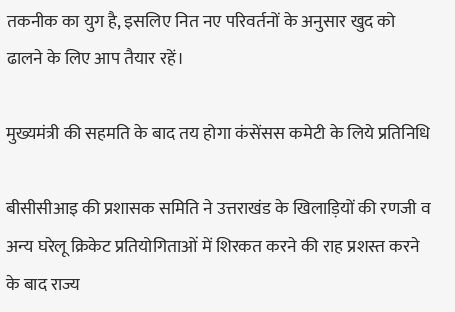तकनीक का युग है, इसलिए नित नए परिवर्तनों के अनुसार खुद को ढालने के लिए आप तैयार रहें।

मुख्यमंत्री की सहमति के बाद तय होगा कंसेंसस कमेटी के लिये प्रतिनिधि

बीसीसीआइ की प्रशासक समिति ने उत्तराखंड के खिलाड़ियों की रणजी व अन्य घरेलू क्रिकेट प्रतियोगिताओं में शिरकत करने की राह प्रशस्त करने के बाद राज्य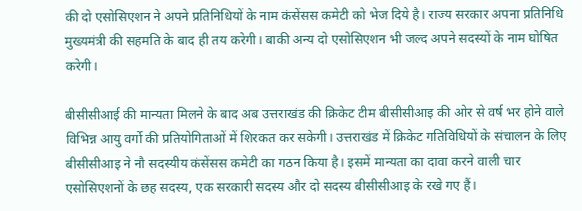की दो एसोसिएशन ने अपने प्रतिनिधियों के नाम कंसेंसस कमेटी को भेज दिये है। राज्य सरकार अपना प्रतिनिधि मुख्यमंत्री की सहमति के बाद ही तय करेगी। बाकी अन्य दो एसोसिएशन भी जल्द अपने सदस्यों के नाम घोषित करेगी।

बीसीसीआई की मान्यता मिलने के बाद अब उत्तराखंड की क्रिकेट टीम बीसीसीआइ की ओर से वर्ष भर होने वाले विभिन्न आयु वर्गो की प्रतियोगिताओं में शिरकत कर सकेगी। उत्तराखंड में क्रिकेट गतिविधियों के संचालन के लिए बीसीसीआइ ने नौ सदस्यीय कंसेंसस कमेटी का गठन किया है। इसमें मान्यता का दावा करने वाली चार एसोसिएशनों के छह सदस्य, एक सरकारी सदस्य और दो सदस्य बीसीसीआइ के रखे गए हैं।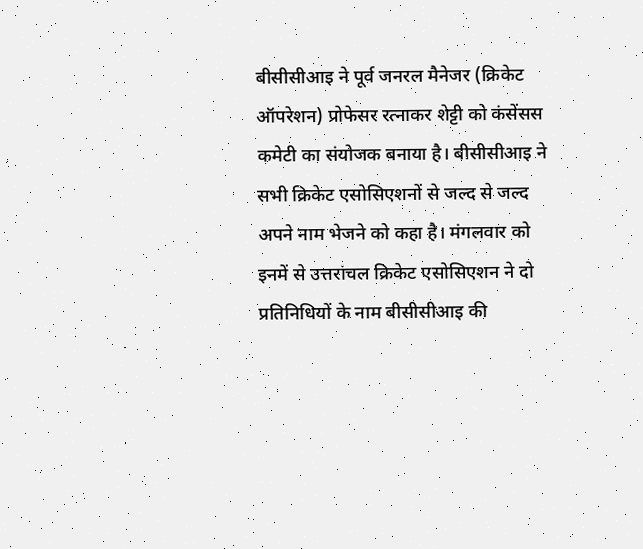बीसीसीआइ ने पूर्व जनरल मैनेजर (क्रिकेट ऑपरेशन) प्रोफेसर रत्नाकर शेट्टी को कंसेंसस कमेटी का संयोजक बनाया है। बीसीसीआइ ने सभी क्रिकेट एसोसिएशनों से जल्द से जल्द अपने नाम भेजने को कहा है। मंगलवार को इनमें से उत्तरांचल क्रिकेट एसोसिएशन ने दो प्रतिनिधियों के नाम बीसीसीआइ की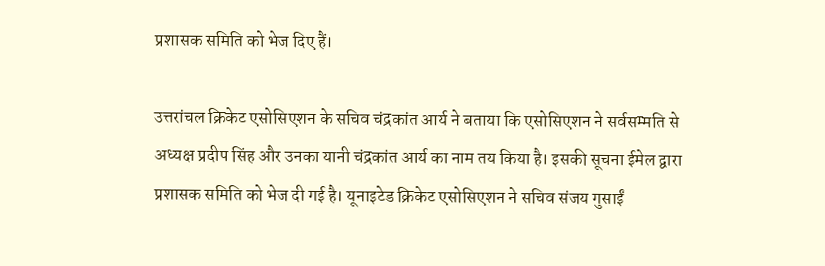प्रशासक समिति को भेज दिए हैं।

उत्तरांचल क्रिकेट एसोसिएशन के सचिव चंद्रकांत आर्य ने बताया कि एसोसिएशन ने सर्वसम्मति से अध्यक्ष प्रदीप सिंह और उनका यानी चंद्रकांत आर्य का नाम तय किया है। इसकी सूचना ईमेल द्वारा प्रशासक समिति को भेज दी गई है। यूनाइटेड क्रिकेट एसोसिएशन ने सचिव संजय गुसाईं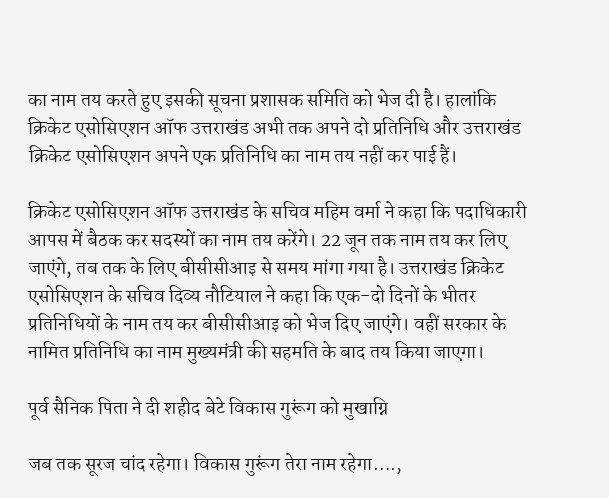का नाम तय करते हुए इसकी सूचना प्रशासक समिति को भेज दी है। हालांकि क्रिकेट एसोसिएशन ऑफ उत्तराखंड अभी तक अपने दो प्रतिनिधि और उत्तराखंड क्रिकेट एसोसिएशन अपने एक प्रतिनिधि का नाम तय नहीं कर पाई हैं।

क्रिकेट एसोसिएशन ऑफ उत्तराखंड के सचिव महिम वर्मा ने कहा कि पदाधिकारी आपस में बैठक कर सदस्यों का नाम तय करेंगे। 22 जून तक नाम तय कर लिए जाएंगे, तब तक के लिए बीसीसीआइ से समय मांगा गया है। उत्तराखंड क्रिकेट एसोसिएशन के सचिव दिव्य नौटियाल ने कहा कि एक-दो दिनों के भीतर प्रतिनिधियों के नाम तय कर बीसीसीआइ को भेज दिए जाएंगे। वहीं सरकार के नामित प्रतिनिधि का नाम मुख्यमंत्री की सहमति के बाद तय किया जाएगा।

पूर्व सैनिक पिता ने दी शहीद बेटे विकास गुरूंग को मुखाग्नि

जब तक सूरज चांद रहेगा। विकास गुरूंग तेरा नाम रहेगा….,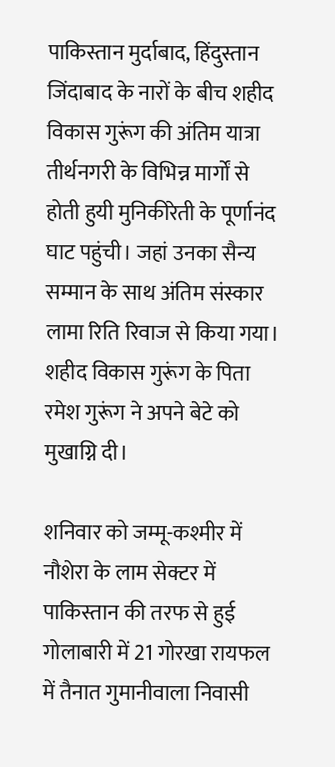पाकिस्तान मुर्दाबाद, हिंदुस्तान जिंदाबाद के नारों के बीच शहीद विकास गुरूंग की अंतिम यात्रा तीर्थनगरी के विभिन्न मार्गों से होती हुयी मुनिकीरेती के पूर्णानंद घाट पहुंची। जहां उनका सैन्य सम्मान के साथ अंतिम संस्कार लामा रिति रिवाज से किया गया। शहीद विकास गुरूंग के पिता रमेश गुरूंग ने अपने बेटे को मुखाग्नि दी।

शनिवार को जम्मू-कश्मीर में नौशेरा के लाम सेक्टर में पाकिस्तान की तरफ से हुई गोलाबारी में 21 गोरखा रायफल में तैनात गुमानीवाला निवासी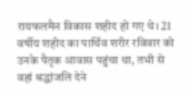रायफलमैन विकास शहीद हो गए थे। 21 वर्षीय शहीद का पार्थिव शरीर रविवार को उनके पैतृक आवास पहुंचा था, तभी से वहां श्रद्धांजलि देने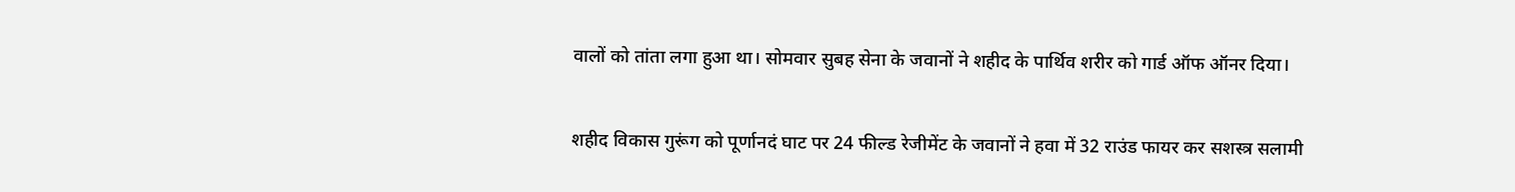वालों को तांता लगा हुआ था। सोमवार सुबह सेना के जवानों ने शहीद के पार्थिव शरीर को गार्ड ऑफ ऑनर दिया।

शहीद विकास गुरूंग को पूर्णानदं घाट पर 24 फील्ड रेजीमेंट के जवानों ने हवा में 32 राउंड फायर कर सशस्त्र सलामी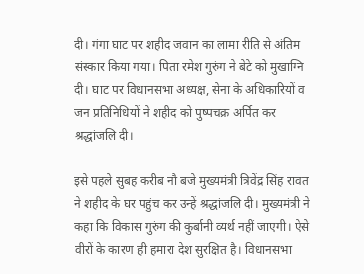दी। गंगा घाट पर शहीद जवान का लामा रीति से अंतिम संस्कार किया गया। पिता रमेश गुरुंग ने बेटे को मुखाग्नि दी। घाट पर विधानसभा अध्यक्ष, सेना के अधिकारियों व जन प्रतिनिधियों ने शहीद को पुष्पचक्र अर्पित कर श्रद्धांजलि दी।

इसे पहले सुबह करीब नौ बजे मुख्यमंत्री त्रिवेंद्र सिंह रावत ने शहीद के घर पहुंच कर उन्हें श्रद्धांजलि दी। मुख्यमंत्री ने कहा कि विकास गुरुंग की कुर्बानी व्यर्थ नहीं जाएगी। ऐसे वीरों के कारण ही हमारा देश सुरक्षित है। विधानसभा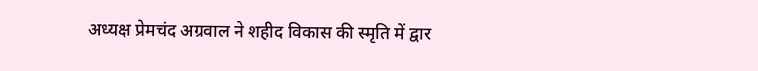अध्यक्ष प्रेमचंद अग्रवाल ने शहीद विकास की स्मृति में द्वार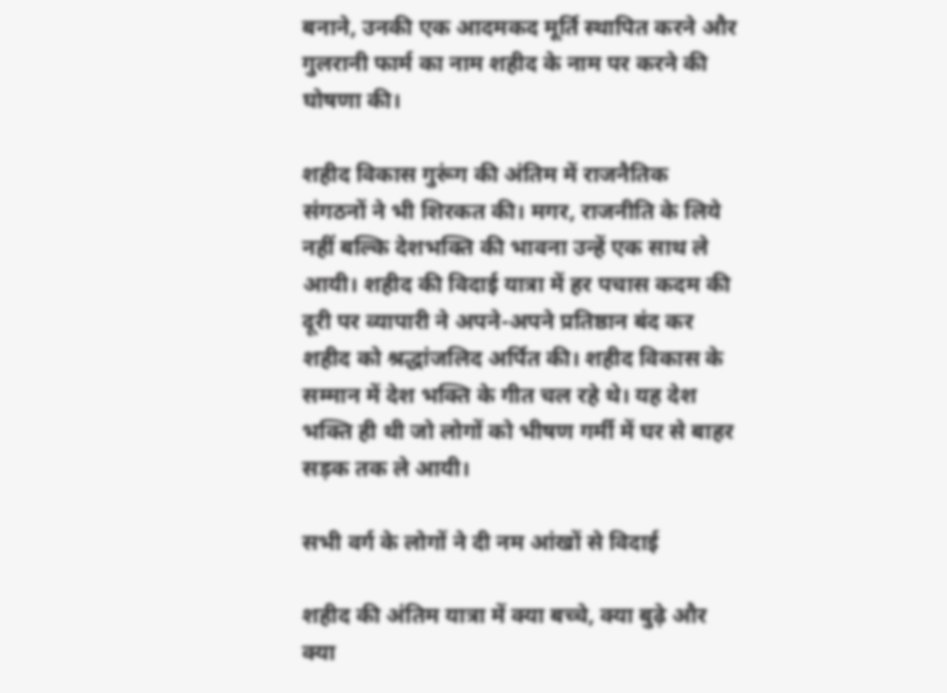बनाने, उनकी एक आदमकद मूर्ति स्थापित करने और गुलरानी फार्म का नाम शहीद के नाम पर करने की घोषणा की।

शहीद विकास गुरूंग की अंतिम में राजनैतिक संगठनों ने भी शिरकत की। मगर, राजनीति के लिये नहीं बल्कि देशभक्ति की भावना उन्हें एक साथ ले आयी। शहीद की विदाई यात्रा में हर पचास कदम की दूरी पर व्यापारी ने अपने-अपने प्रतिष्ठान बंद कर शहीद को श्रद्धांजलिद अर्पित की। शहीद विकास के सम्मान में देश भक्ति के गीत चल रहे थे। यह देश भक्ति ही थी जो लोगों को भीषण गर्मी में घर से बाहर सड़क तक ले आयी।

सभी वर्ग के लोगों ने दी नम आंखों से विदाई

शहीद की अंतिम यात्रा में क्या बच्चे, क्या बुढ़े और क्या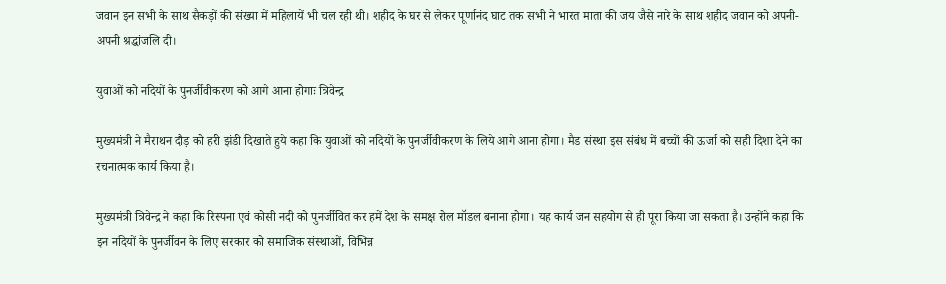जवान इन सभी के साथ सैकड़ों की संख्या में महिलायें भी चल रही थी। शहीद के घर से लेकर पूर्णानंद घाट तक सभी ने भारत माता की जय जैसे नारे के साथ शहीद जवान को अपनी-अपनी श्रद्धांजलि दी।

युवाओं को नदियों के पुनर्जीवीकरण को आगे आना होगाः त्रिवेन्द्र

मुख्यमंत्री ने मैराथन दौड़ को हरी झंडी दिखाते हुये कहा कि युवाओं को नदियों के पुनर्जीवीकरण के लिये आगे आना होगा। मैड संस्था इस संबंध में बच्चों की ऊर्जा को सही दिशा देने का रचनात्मक कार्य किया है।

मुख्यमंत्री त्रिवेन्द्र ने कहा कि रिस्पना एवं कोसी नदी को पुनर्जीवित कर हमें देश के समक्ष रोल मॉडल बनाना होगा। यह कार्य जन सहयोग से ही पूरा किया जा सकता है। उन्होंने कहा कि इन नदियों के पुनर्जीवन के लिए सरकार को समाजिक संस्थाओं, विभिन्न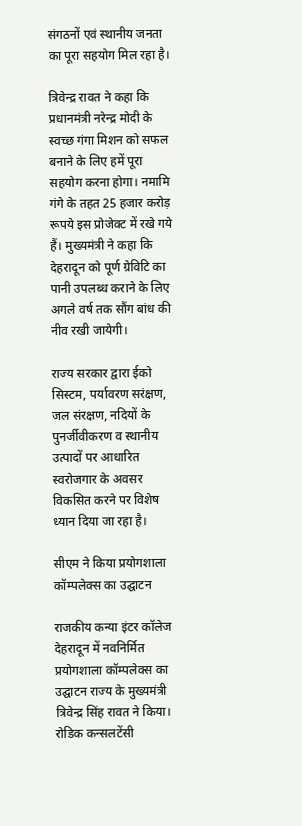संगठनों एवं स्थानीय जनता का पूरा सहयोग मिल रहा है।

त्रिवेन्द्र रावत ने कहा कि प्रधानमंत्री नरेन्द्र मोदी के स्वच्छ गंगा मिशन को सफल बनाने के लिए हमें पूरा सहयोग करना होगा। नमामि गंगे के तहत 25 हजार करोड़ रूपये इस प्रोजेक्ट में रखे गये हैं। मुख्यमंत्री ने कहा कि देहरादून को पूर्ण ग्रेविटि का पानी उपलब्ध कराने के लिए अगले वर्ष तक सौंग बांध की नीव रखी जायेगी।

राज्य सरकार द्वारा ईको सिस्टम, पर्यावरण सरंक्षण, जल संरक्षण, नदियों के पुनर्जीवीकरण व स्थानीय उत्पादों पर आधारित स्वरोजगार के अवसर विकसित करने पर विशेष ध्यान दिया जा रहा है।

सीएम ने किया प्रयोगशाला कॉम्पलेक्स का उद्घाटन

राजकीय कन्या इंटर कॉलेज देहरादून में नवनिर्मित प्रयोगशाला कॉम्पलेक्स का उद्घाटन राज्य के मुख्यमंत्री त्रिवेन्द्र सिंह रावत ने किया। रोडिक कन्सलटेंसी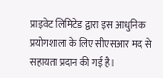प्राइवेट लिमिटेड द्वारा इस आधुनिक प्रयोगशाला के लिए सीएसआर मद से सहायता प्रदान की गई है।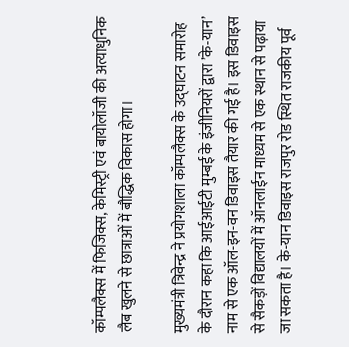कॉम्पलैक्स में फिजिक्स, केमिस्ट्री एवं बायोलॉजी की अत्याधुनिक लैब खुलने से छात्राओं में बौद्धिक विकास होगा।

मुख्यमंत्री त्रिवेन्द्र ने प्रयोगशाला कॉम्पलैक्स के उद्घाटन समारोह के दौरान कहा कि आईआईटी मुम्बई के इंजीनियरों द्वारा ’के-यान’ नाम से एक ऑल-इन-वन डिवाइस तैयार की गई है। इस डिवाइस से सैकड़ों विद्यालयों में ऑनलाईन माध्यम से एक स्थान से पढ़ाया जा सकता है। के-यान डिवाइस राजपुर रोड स्थित राजकीय पूर्व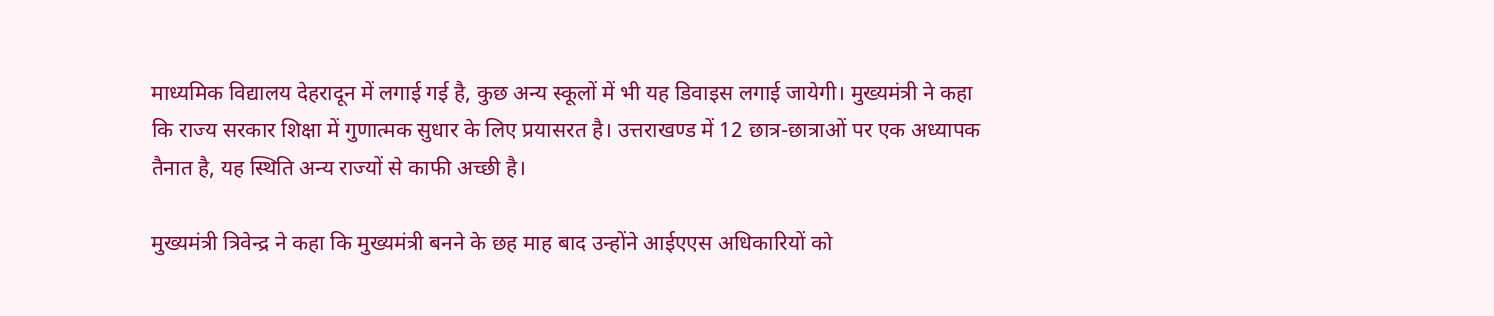माध्यमिक विद्यालय देहरादून में लगाई गई है, कुछ अन्य स्कूलों में भी यह डिवाइस लगाई जायेगी। मुख्यमंत्री ने कहा कि राज्य सरकार शिक्षा में गुणात्मक सुधार के लिए प्रयासरत है। उत्तराखण्ड में 12 छात्र-छात्राओं पर एक अध्यापक तैनात है, यह स्थिति अन्य राज्यों से काफी अच्छी है।

मुख्यमंत्री त्रिवेन्द्र ने कहा कि मुख्यमंत्री बनने के छह माह बाद उन्होंने आईएएस अधिकारियों को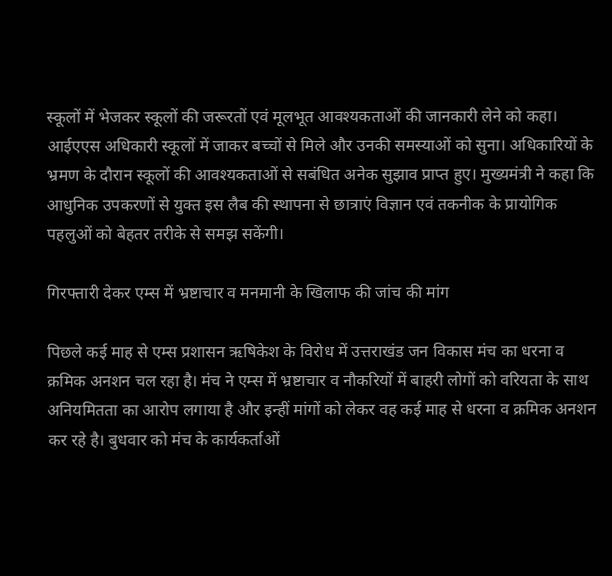स्कूलों में भेजकर स्कूलों की जरूरतों एवं मूलभूत आवश्यकताओं की जानकारी लेने को कहा। आईएएस अधिकारी स्कूलों में जाकर बच्चों से मिले और उनकी समस्याओं को सुना। अधिकारियों के भ्रमण के दौरान स्कूलों की आवश्यकताओं से सबंधित अनेक सुझाव प्राप्त हुए। मुख्यमंत्री ने कहा कि आधुनिक उपकरणों से युक्त इस लैब की स्थापना से छात्राएं विज्ञान एवं तकनीक के प्रायोगिक पहलुओं को बेहतर तरीके से समझ सकेंगी।

गिरफ्तारी देकर एम्स में भ्रष्टाचार व मनमानी के खिलाफ की जांच की मांग

पिछले कई माह से एम्स प्रशासन ऋषिकेश के विरोध में उत्तराखंड जन विकास मंच का धरना व क्रमिक अनशन चल रहा है। मंच ने एम्स में भ्रष्टाचार व नौकरियों में बाहरी लोगों को वरियता के साथ अनियमितता का आरोप लगाया है और इन्हीं मांगों को लेकर वह कई माह से धरना व क्रमिक अनशन कर रहे है। बुधवार को मंच के कार्यकर्ताओं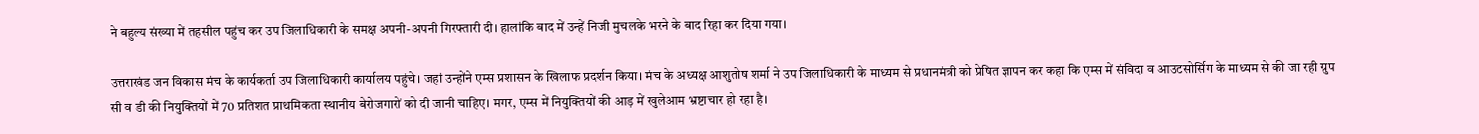ने बहुल्य संख्या में तहसील पहुंच कर उप जिलाधिकारी के समक्ष अपनी-अपनी गिरफ्तारी दी। हालांकि बाद में उन्हें निजी मुचलके भरने के बाद रिहा कर दिया गया।

उत्तराखंड जन विकास मंच के कार्यकर्ता उप जिलाधिकारी कार्यालय पहुंचे। जहां उन्होंने एम्स प्रशासन के खिलाफ प्रदर्शन किया। मंच के अध्यक्ष आशुतोष शर्मा ने उप जिलाधिकारी के माध्यम से प्रधानमंत्री को प्रेषित ज्ञापन कर कहा कि एम्स में संविदा व आउटसोर्सिग के माध्यम से की जा रही ग्रुप सी व डी की नियुक्तियों में 70 प्रतिशत प्राथमिकता स्थानीय बेरोजगारों को दी जानी चाहिए। मगर, एम्स में नियुक्तियों की आड़ में खुलेआम भ्रष्टाचार हो रहा है।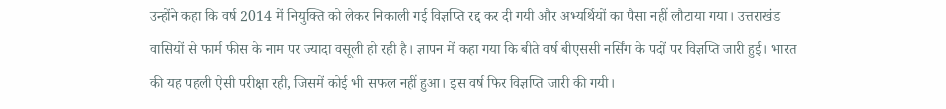उन्होंने कहा कि वर्ष 2014 में नियुक्ति को लेकर निकाली गई विज्ञप्ति रद्द कर दी गयी और अभ्यर्थियों का पैसा नहीं लौटाया गया। उत्तराखंड वासियों से फार्म फीस के नाम पर ज्यादा वसूली हो रही है। ज्ञापन में कहा गया कि बीते वर्ष बीएससी नर्सिंग के पदों पर विज्ञप्ति जारी हुई। भारत की यह पहली ऐसी परीक्षा रही, जिसमें कोई भी सफल नहीं हुआ। इस वर्ष फिर विज्ञप्ति जारी की गयी।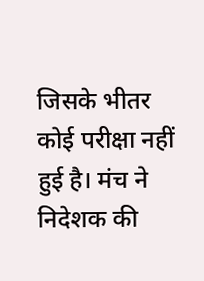जिसके भीतर कोई परीक्षा नहीं हुई है। मंच ने निदेशक की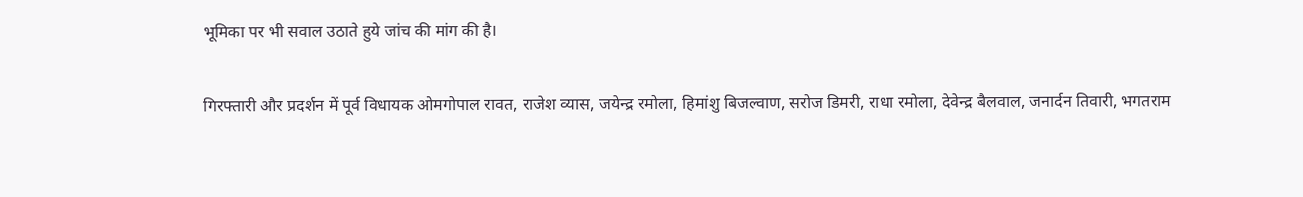भूमिका पर भी सवाल उठाते हुये जांच की मांग की है।

गिरफ्तारी और प्रदर्शन में पूर्व विधायक ओमगोपाल रावत, राजेश व्यास, जयेन्द्र रमोला, हिमांशु बिजल्वाण, सरोज डिमरी, राधा रमोला, देवेन्द्र बैलवाल, जनार्दन तिवारी, भगतराम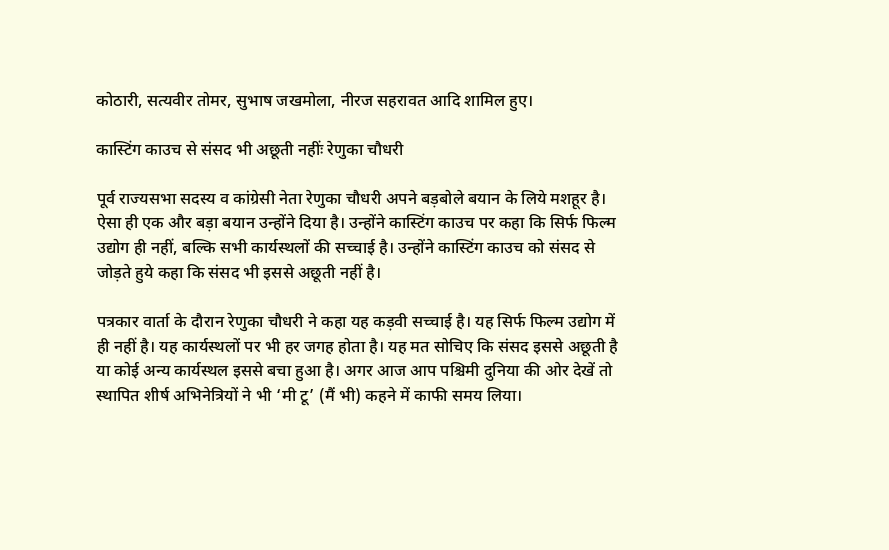कोठारी, सत्यवीर तोमर, सुभाष जखमोला, नीरज सहरावत आदि शामिल हुए।

कास्टिंग काउच से संसद भी अछूती नहींः रेणुका चौधरी

पूर्व राज्यसभा सदस्य व कांग्रेसी नेता रेणुका चौधरी अपने बड़बोले बयान के लिये मशहूर है। ऐसा ही एक और बड़ा बयान उन्होंने दिया है। उन्होंने कास्टिंग काउच पर कहा कि सिर्फ फिल्म उद्योग ही नहीं, बल्कि सभी कार्यस्थलों की सच्चाई है। उन्होंने कास्टिंग काउच को संसद से जोड़ते हुये कहा कि संसद भी इससे अछूती नहीं है।

पत्रकार वार्ता के दौरान रेणुका चौधरी ने कहा यह कड़वी सच्चाई है। यह सिर्फ फिल्म उद्योग में ही नहीं है। यह कार्यस्थलों पर भी हर जगह होता है। यह मत सोचिए कि संसद इससे अछूती है या कोई अन्य कार्यस्थल इससे बचा हुआ है। अगर आज आप पश्चिमी दुनिया की ओर देखें तो स्थापित शीर्ष अभिनेत्रियों ने भी ‘मी टू’ (मैं भी) कहने में काफी समय लिया।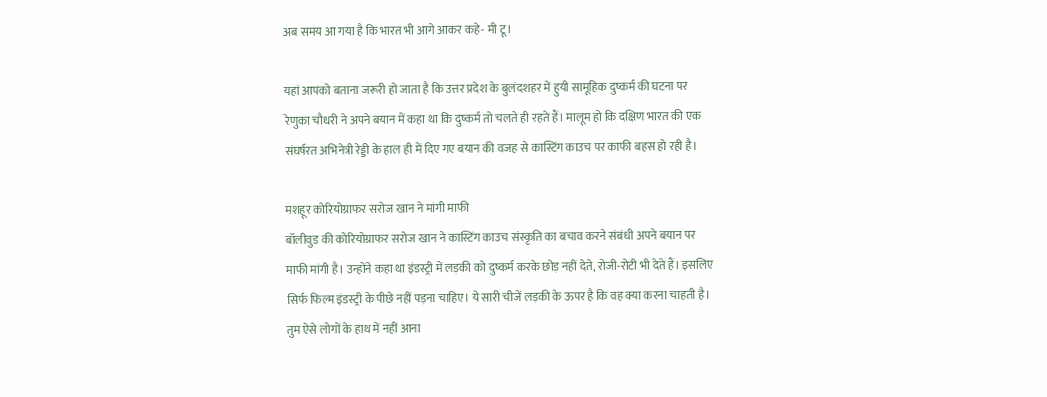अब समय आ गया है कि भारत भी आगे आकर कहे- मी टू।

यहां आपको बताना जरूरी हो जाता है कि उत्तर प्रदेश के बुलंदशहर में हुयी सामूहिक दुष्कर्म की घटना पर रेणुका चौधरी ने अपने बयान में कहा था कि दुष्कर्म तो चलते ही रहते हैं। मालूम हो कि दक्षिण भारत की एक संघर्षरत अभिनेत्री रेड्डी के हाल ही में दिए गए बयान की वजह से कास्टिंग काउच पर काफी बहस हो रही है।

मशहूर कोरियोग्राफर सरोज खान ने मांगी माफी
बॉलीवुड की कोरियोग्राफर सरोज खान ने कास्टिंग काउच संस्कृति का बचाव करने संबंधी अपने बयान पर माफी मांगी है। उन्होंने कहा था इंडस्ट्री में लड़की को दुष्कर्म करके छोड़ नहीं देते, रोजी-रोटी भी देते हैं। इसलिए सिर्फ फिल्म इंडस्ट्री के पीछे नहीं पड़ना चाहिए। ये सारी चीजें लड़की के ऊपर है कि वह क्या करना चाहती है। तुम ऐसे लोगों के हाथ में नहीं आना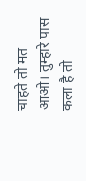चाहते तो मत आओ। तुम्हारे पास कला है तो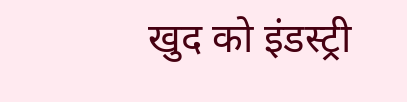खुद को इंडस्ट्री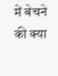में बेचने की क्या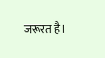जरूरत है।